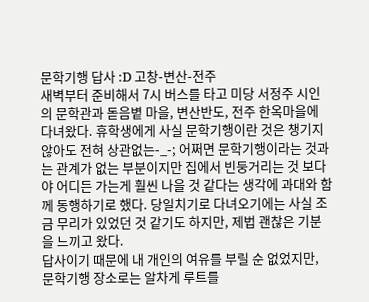문학기행 답사 :D 고창-변산-전주
새벽부터 준비해서 7시 버스를 타고 미당 서정주 시인의 문학관과 돋음볕 마을, 변산반도, 전주 한옥마을에 다녀왔다. 휴학생에게 사실 문학기행이란 것은 챙기지 않아도 전혀 상관없는-_-; 어쩌면 문학기행이라는 것과는 관계가 없는 부분이지만 집에서 빈둥거리는 것 보다야 어디든 가는게 훨씬 나을 것 같다는 생각에 과대와 함께 동행하기로 했다. 당일치기로 다녀오기에는 사실 조금 무리가 있었던 것 같기도 하지만, 제법 괜찮은 기분을 느끼고 왔다.
답사이기 때문에 내 개인의 여유를 부릴 순 없었지만, 문학기행 장소로는 알차게 루트를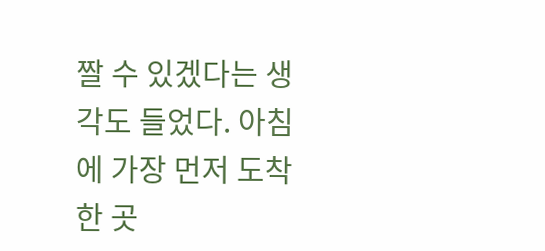짤 수 있겠다는 생각도 들었다. 아침에 가장 먼저 도착한 곳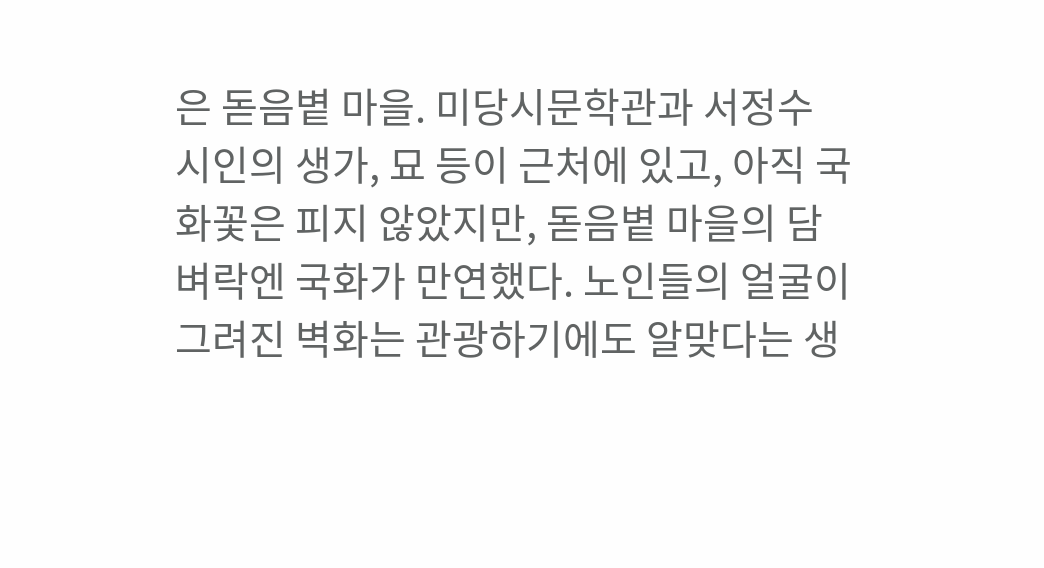은 돋음볕 마을. 미당시문학관과 서정수 시인의 생가, 묘 등이 근처에 있고, 아직 국화꽃은 피지 않았지만, 돋음볕 마을의 담벼락엔 국화가 만연했다. 노인들의 얼굴이 그려진 벽화는 관광하기에도 알맞다는 생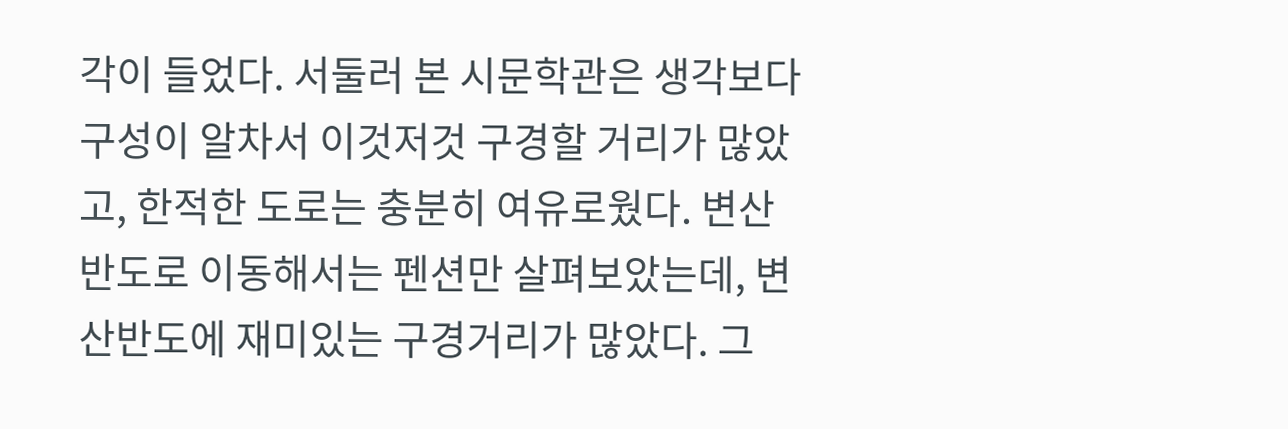각이 들었다. 서둘러 본 시문학관은 생각보다 구성이 알차서 이것저것 구경할 거리가 많았고, 한적한 도로는 충분히 여유로웠다. 변산반도로 이동해서는 펜션만 살펴보았는데, 변산반도에 재미있는 구경거리가 많았다. 그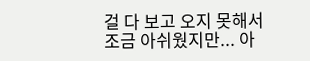걸 다 보고 오지 못해서 조금 아쉬웠지만... 아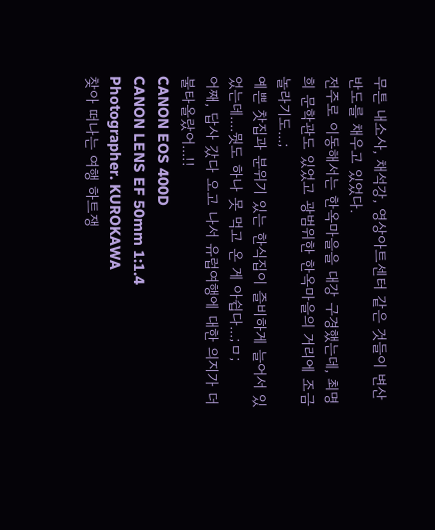무튼 내소사, 채석강, 영상아트센터 같은 것들이 변산반도를 채우고 있었다.
전주로 이동해서는 한옥마을을 대강 구경했는데, 최명희 문학관도 있었고 광범위한 한옥마을의 거리에 조금 놀라기도...;
예쁜 찻집과 분위기 있는 한식집이 즐비하게 늘어서 있었는데....뭣도 하나 못 먹고 온 게 아쉽다...;ㅁ;
어째, 답사 갔다 오고 나서 유럽여행에 대한 의지가 더 불타올랐어...!!
CANON EOS 400D
CANON LENS EF 50mm 1:1.4
Photographer. KUROKAWA
찾아 떠나는 여행 하트쟁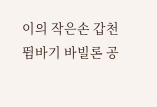이의 작은손 갑천뜀바기 바빌론 공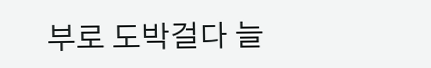부로 도박걸다 늘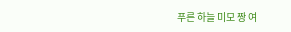푸른 하늘 미모 짱 여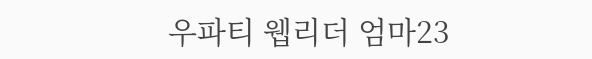우파티 웹리더 엄마23